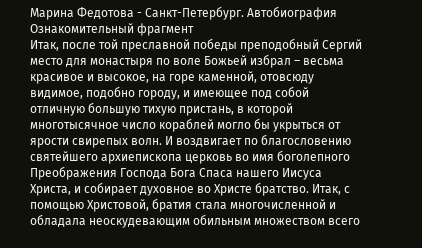Марина Федотова - Санкт-Петербург. Автобиография
Ознакомительный фрагмент
Итак, после той преславной победы преподобный Сергий место для монастыря по воле Божьей избрал – весьма красивое и высокое, на горе каменной, отовсюду видимое, подобно городу, и имеющее под собой отличную большую тихую пристань, в которой многотысячное число кораблей могло бы укрыться от ярости свирепых волн. И воздвигает по благословению святейшего архиепископа церковь во имя боголепного Преображения Господа Бога Спаса нашего Иисуса Христа, и собирает духовное во Христе братство. Итак, с помощью Христовой, братия стала многочисленной и обладала неоскудевающим обильным множеством всего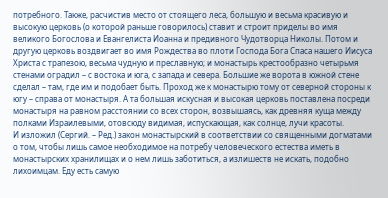потребного. Также, расчистив место от стоящего леса, большую и весьма красивую и высокую церковь (о которой раньше говорилось) ставит и строит приделы во имя великого Богослова и Евангелиста Иоанна и предивного Чудотворца Николы. Потом и другую церковь воздвигает во имя Рождества во плоти Господа Бога Спаса нашего Иисуса Христа с трапезою, весьма чудную и преславную; и монастырь крестообразно четырьмя стенами оградил – с востока и юга, с запада и севера. Большие же ворота в южной стене сделал – там, где им и подобает быть. Проход же к монастырю тому от северной стороны к югу – справа от монастыря. А та большая искусная и высокая церковь поставлена посреди монастыря на равном расстоянии со всех сторон, возвышаясь, как древняя куща между полками Израилевыми, отовсюду видимая, испускающая, как солнце, лучи красоты.
И изложил (Сергий. – Ред.) закон монастырский в соответствии со священными догматами о том, чтобы лишь самое необходимое на потребу человеческого естества иметь в монастырских хранилищах и о нем лишь заботиться, а излишеств не искать, подобно лихоимцам. Еду есть самую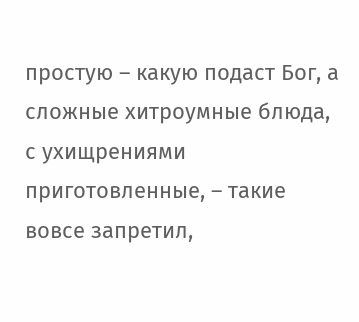простую – какую подаст Бог, а сложные хитроумные блюда, с ухищрениями приготовленные, – такие вовсе запретил,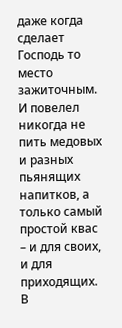даже когда сделает Господь то место зажиточным. И повелел никогда не пить медовых и разных пьянящих напитков, а только самый простой квас – и для своих, и для приходящих. В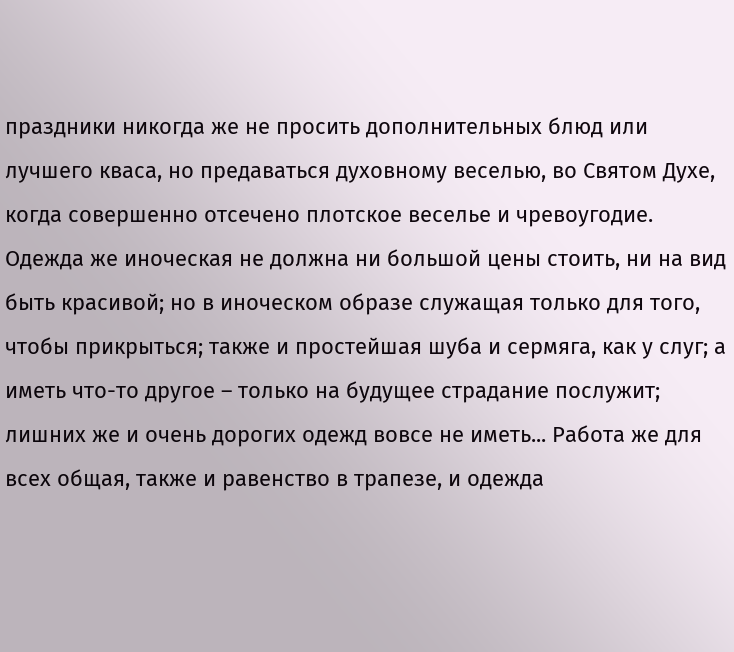праздники никогда же не просить дополнительных блюд или лучшего кваса, но предаваться духовному веселью, во Святом Духе, когда совершенно отсечено плотское веселье и чревоугодие. Одежда же иноческая не должна ни большой цены стоить, ни на вид быть красивой; но в иноческом образе служащая только для того, чтобы прикрыться; также и простейшая шуба и сермяга, как у слуг; а иметь что-то другое – только на будущее страдание послужит; лишних же и очень дорогих одежд вовсе не иметь... Работа же для всех общая, также и равенство в трапезе, и одежда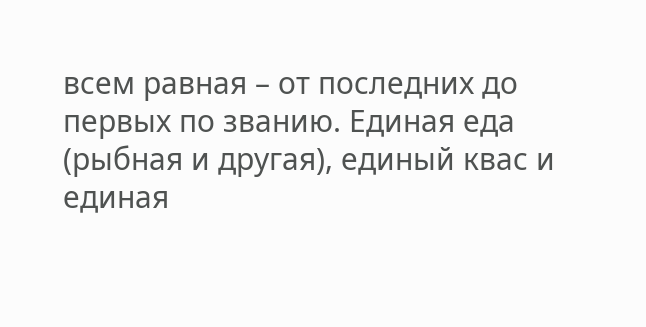всем равная – от последних до первых по званию. Единая еда (рыбная и другая), единый квас и единая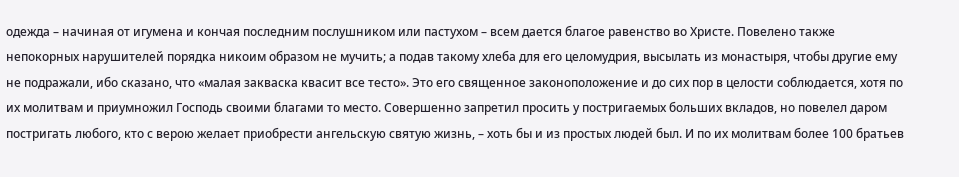одежда – начиная от игумена и кончая последним послушником или пастухом – всем дается благое равенство во Христе. Повелено также непокорных нарушителей порядка никоим образом не мучить; а подав такому хлеба для его целомудрия, высылать из монастыря, чтобы другие ему не подражали, ибо сказано, что «малая закваска квасит все тесто». Это его священное законоположение и до сих пор в целости соблюдается, хотя по их молитвам и приумножил Господь своими благами то место. Совершенно запретил просить у постригаемых больших вкладов, но повелел даром постригать любого, кто с верою желает приобрести ангельскую святую жизнь, – хоть бы и из простых людей был. И по их молитвам более 100 братьев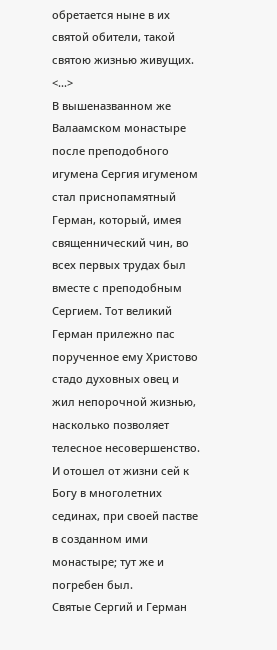обретается ныне в их святой обители, такой святою жизнью живущих. <...>
В вышеназванном же Валаамском монастыре после преподобного игумена Сергия игуменом стал приснопамятный Герман, который, имея священнический чин, во всех первых трудах был вместе с преподобным Сергием. Тот великий Герман прилежно пас порученное ему Христово стадо духовных овец и жил непорочной жизнью, насколько позволяет телесное несовершенство. И отошел от жизни сей к Богу в многолетних сединах, при своей пастве в созданном ими монастыре; тут же и погребен был.
Святые Сергий и Герман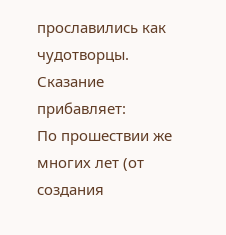прославились как чудотворцы. Сказание прибавляет:
По прошествии же многих лет (от создания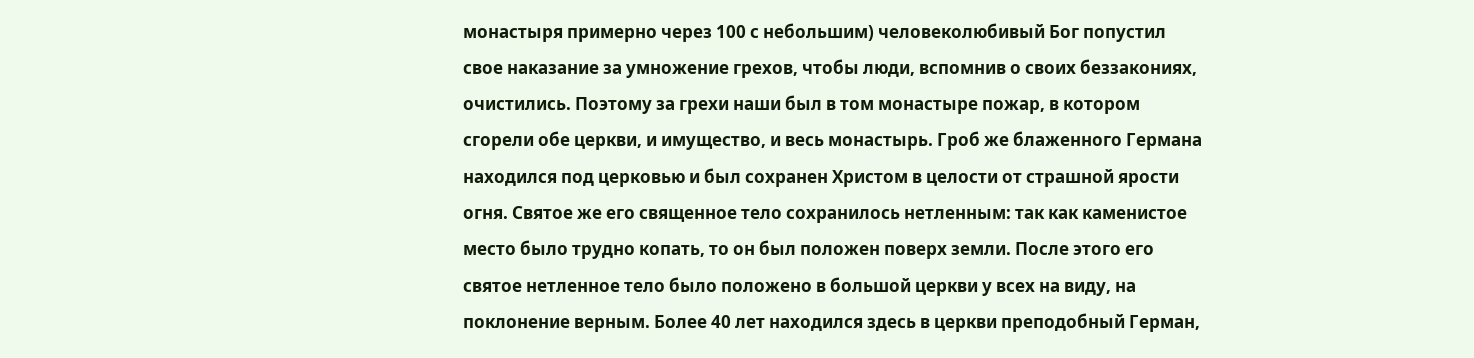монастыря примерно через 100 с небольшим) человеколюбивый Бог попустил свое наказание за умножение грехов, чтобы люди, вспомнив о своих беззакониях, очистились. Поэтому за грехи наши был в том монастыре пожар, в котором сгорели обе церкви, и имущество, и весь монастырь. Гроб же блаженного Германа находился под церковью и был сохранен Христом в целости от страшной ярости огня. Святое же его священное тело сохранилось нетленным: так как каменистое место было трудно копать, то он был положен поверх земли. После этого его святое нетленное тело было положено в большой церкви у всех на виду, на поклонение верным. Более 40 лет находился здесь в церкви преподобный Герман,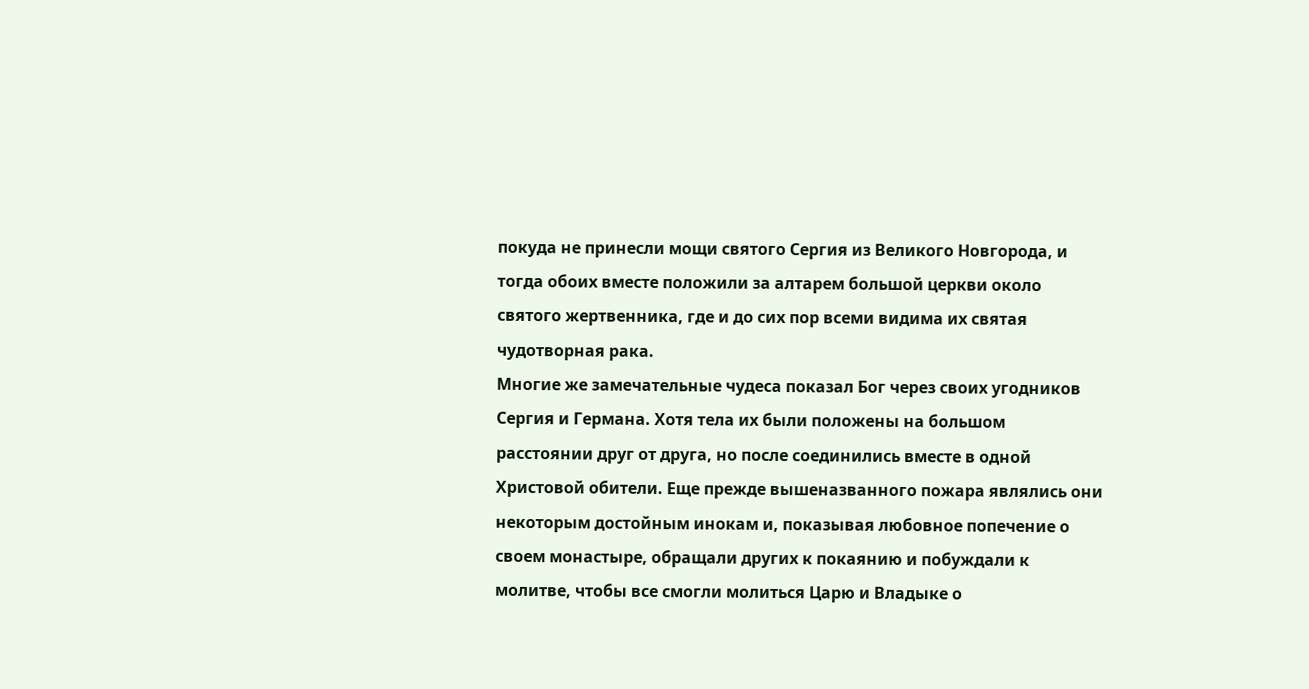покуда не принесли мощи святого Сергия из Великого Новгорода, и тогда обоих вместе положили за алтарем большой церкви около святого жертвенника, где и до сих пор всеми видима их святая чудотворная рака.
Многие же замечательные чудеса показал Бог через своих угодников Сергия и Германа. Хотя тела их были положены на большом расстоянии друг от друга, но после соединились вместе в одной Христовой обители. Еще прежде вышеназванного пожара являлись они некоторым достойным инокам и, показывая любовное попечение о своем монастыре, обращали других к покаянию и побуждали к молитве, чтобы все смогли молиться Царю и Владыке о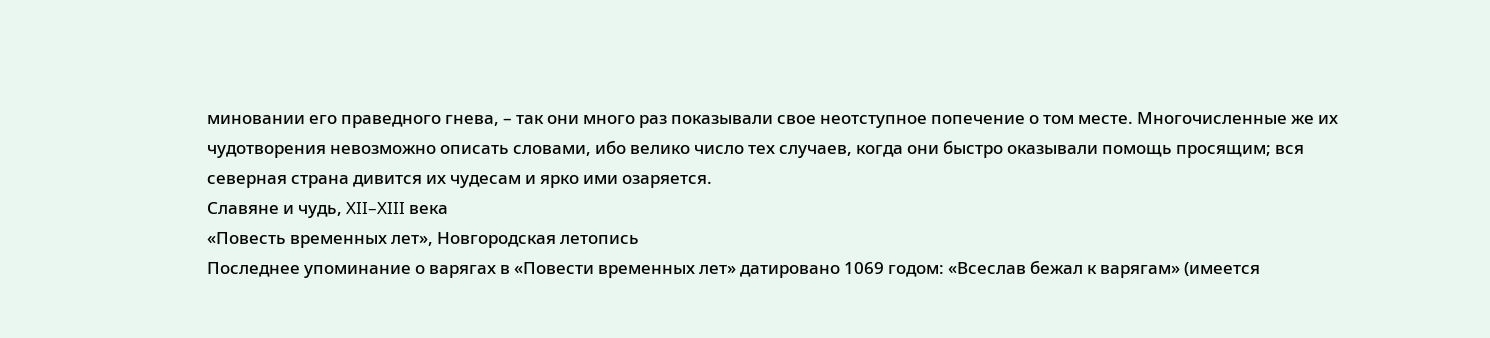миновании его праведного гнева, – так они много раз показывали свое неотступное попечение о том месте. Многочисленные же их чудотворения невозможно описать словами, ибо велико число тех случаев, когда они быстро оказывали помощь просящим; вся северная страна дивится их чудесам и ярко ими озаряется.
Славяне и чудь, XII–XIII века
«Повесть временных лет», Новгородская летопись
Последнее упоминание о варягах в «Повести временных лет» датировано 1069 годом: «Всеслав бежал к варягам» (имеется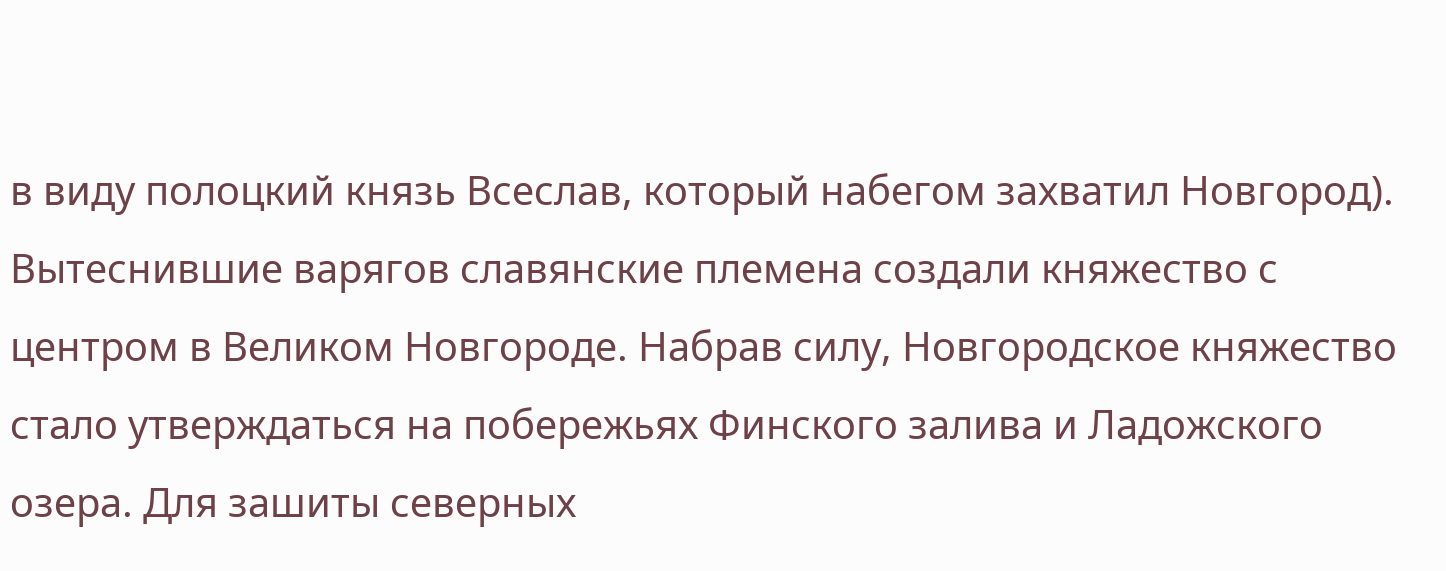в виду полоцкий князь Всеслав, который набегом захватил Новгород). Вытеснившие варягов славянские племена создали княжество с центром в Великом Новгороде. Набрав силу, Новгородское княжество стало утверждаться на побережьях Финского залива и Ладожского озера. Для зашиты северных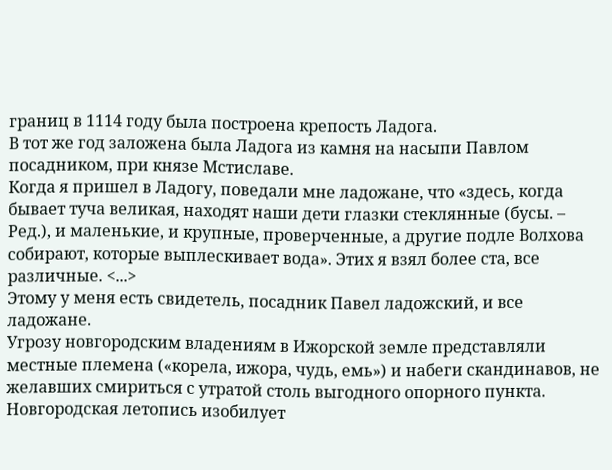границ в 1114 году была построена крепость Ладога.
В тот же год заложена была Ладога из камня на насыпи Павлом посадником, при князе Мстиславе.
Когда я пришел в Ладогу, поведали мне ладожане, что «здесь, когда бывает туча великая, находят наши дети глазки стеклянные (бусы. – Ред.), и маленькие, и крупные, проверченные, а другие подле Волхова собирают, которые выплескивает вода». Этих я взял более ста, все различные. <...>
Этому у меня есть свидетель, посадник Павел ладожский, и все ладожане.
Угрозу новгородским владениям в Ижорской земле представляли местные племена («корела, ижора, чудь, емь») и набеги скандинавов, не желавших смириться с утратой столь выгодного опорного пункта. Новгородская летопись изобилует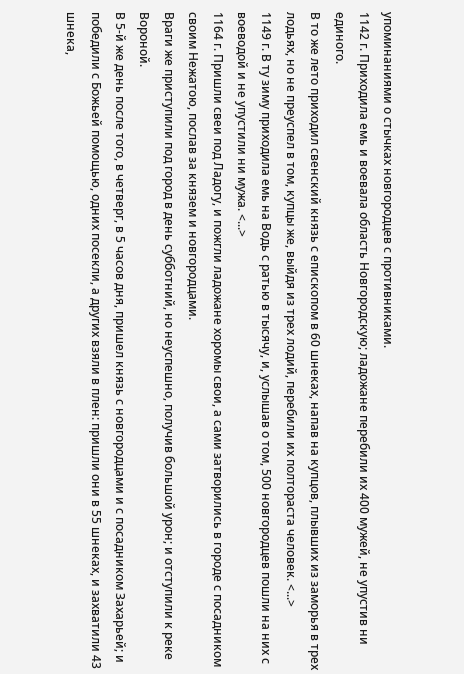упоминаниями о стычках новгородцев с противниками.
1142 г. Приходила емь и воевала область Новгородскую; ладожане перебили их 400 мужей, не упустив ни единого.
В то же лето приходил свенский князь с епископом в 60 шнеках, напав на купцов, плывших из заморья в трех лодьях, но не преуспел в том, купцы же, выйдя из трех лодий, перебили их полтораста человек. <...>
1149 г. В ту зиму приходила емь на Водь с ратью в тысячу, и, услышав о том, 500 новгородцев пошли на них с воеводой и не упустили ни мужа. <...>
1164 г. Пришли свеи под Ладогу, и пожгли ладожане хоромы свои, а сами затворились в городе с посадником своим Нежатою, послав за князем и новгородцами.
Враги же приступили под город в день субботний, но неуспешно, получив большой урон; и отступили к реке Вороной.
В 5-й же день после того, в четверг, в 5 часов дня, пришел князь с новгородцами и с посадником Захарьей; и победили с Божьей помощью, одних посекли, а других взяли в плен: пришли они в 55 шнеках, и захватили 43 шнека,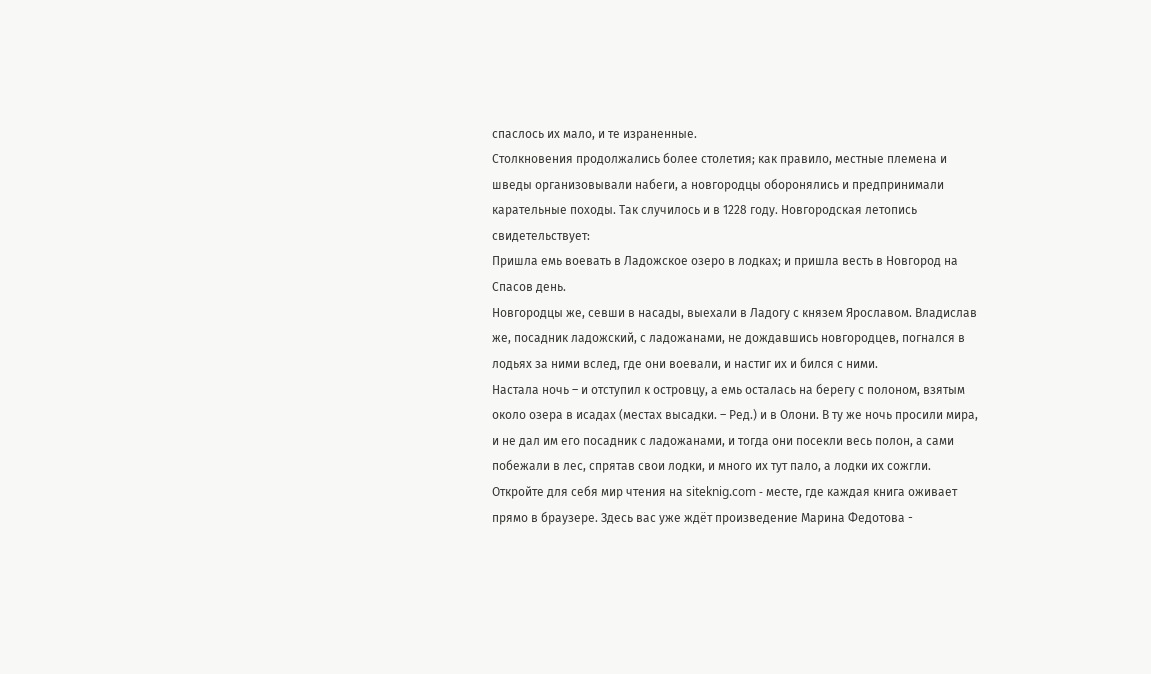спаслось их мало, и те израненные.
Столкновения продолжались более столетия; как правило, местные племена и шведы организовывали набеги, а новгородцы оборонялись и предпринимали карательные походы. Так случилось и в 1228 году. Новгородская летопись свидетельствует:
Пришла емь воевать в Ладожское озеро в лодках; и пришла весть в Новгород на Спасов день.
Новгородцы же, севши в насады, выехали в Ладогу с князем Ярославом. Владислав же, посадник ладожский, с ладожанами, не дождавшись новгородцев, погнался в лодьях за ними вслед, где они воевали, и настиг их и бился с ними.
Настала ночь – и отступил к островцу, а емь осталась на берегу с полоном, взятым около озера в исадах (местах высадки. – Ред.) и в Олони. В ту же ночь просили мира, и не дал им его посадник с ладожанами, и тогда они посекли весь полон, а сами побежали в лес, спрятав свои лодки, и много их тут пало, а лодки их сожгли.
Откройте для себя мир чтения на siteknig.com - месте, где каждая книга оживает прямо в браузере. Здесь вас уже ждёт произведение Марина Федотова -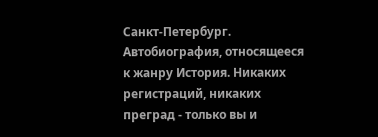Санкт-Петербург. Автобиография, относящееся к жанру История. Никаких регистраций, никаких преград - только вы и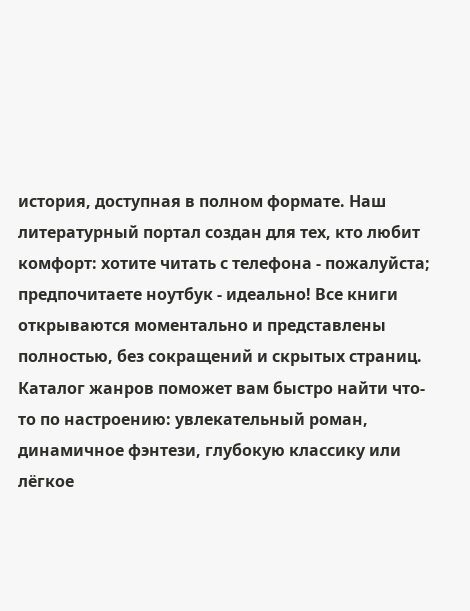история, доступная в полном формате. Наш литературный портал создан для тех, кто любит комфорт: хотите читать с телефона - пожалуйста; предпочитаете ноутбук - идеально! Все книги открываются моментально и представлены полностью, без сокращений и скрытых страниц. Каталог жанров поможет вам быстро найти что-то по настроению: увлекательный роман, динамичное фэнтези, глубокую классику или лёгкое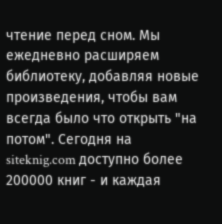чтение перед сном. Мы ежедневно расширяем библиотеку, добавляя новые произведения, чтобы вам всегда было что открыть "на потом". Сегодня на siteknig.com доступно более 200000 книг - и каждая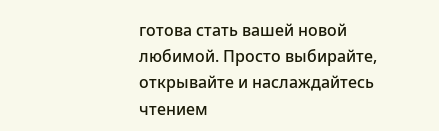готова стать вашей новой любимой. Просто выбирайте, открывайте и наслаждайтесь чтением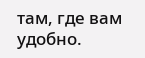там, где вам удобно.